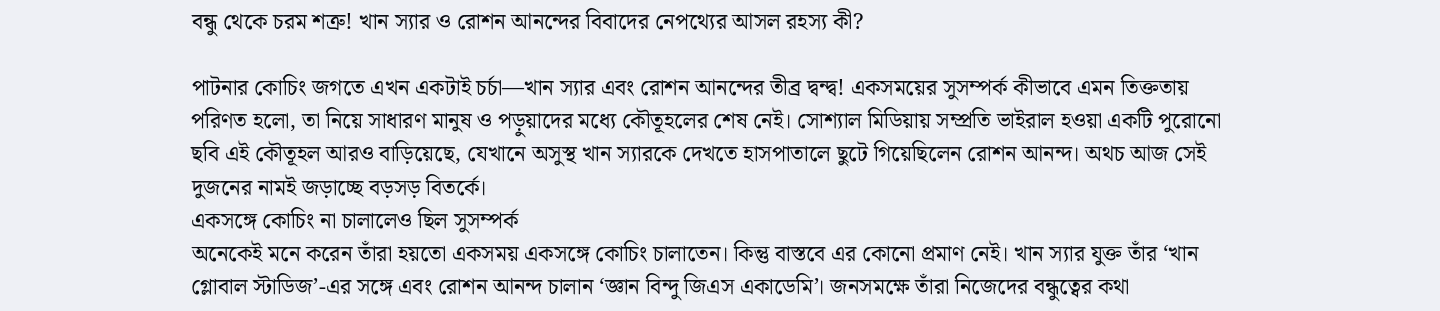বন্ধু থেকে চরম শত্রু! খান স্যার ও রোশন আনন্দের বিবাদের নেপথ্যের আসল রহস্য কী?

পাটনার কোচিং জগতে এখন একটাই চর্চা—খান স্যার এবং রোশন আনন্দের তীব্র দ্বন্দ্ব! একসময়ের সুসম্পর্ক কীভাবে এমন তিক্ততায় পরিণত হলো, তা নিয়ে সাধারণ মানুষ ও পড়ুয়াদের মধ্যে কৌতূহলের শেষ নেই। সোশ্যাল মিডিয়ায় সম্প্রতি ভাইরাল হওয়া একটি পুরোনো ছবি এই কৌতূহল আরও বাড়িয়েছে, যেখানে অসুস্থ খান স্যারকে দেখতে হাসপাতালে ছুটে গিয়েছিলেন রোশন আনন্দ। অথচ আজ সেই দুজনের নামই জড়াচ্ছে বড়সড় বিতর্কে।
একসঙ্গে কোচিং না চালালেও ছিল সুসম্পর্ক
অনেকেই মনে করেন তাঁরা হয়তো একসময় একসঙ্গে কোচিং চালাতেন। কিন্তু বাস্তবে এর কোনো প্রমাণ নেই। খান স্যার যুক্ত তাঁর ‘খান গ্লোবাল স্টাডিজ’-এর সঙ্গে এবং রোশন আনন্দ চালান ‘জ্ঞান বিন্দু জিএস একাডেমি’। জনসমক্ষে তাঁরা নিজেদের বন্ধুত্বের কথা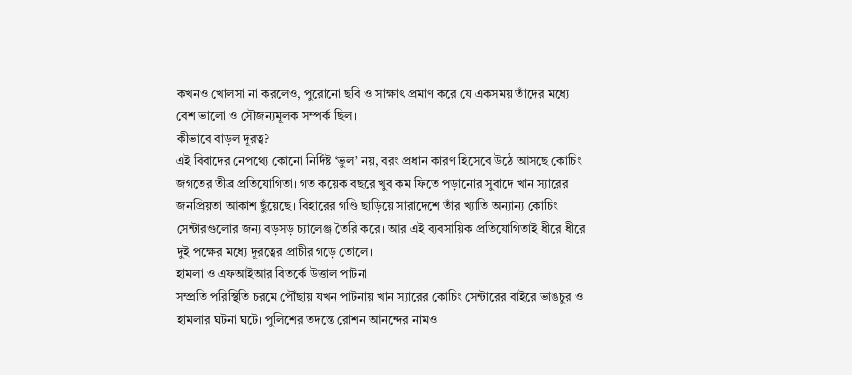কখনও খোলসা না করলেও, পুরোনো ছবি ও সাক্ষাৎ প্রমাণ করে যে একসময় তাঁদের মধ্যে বেশ ভালো ও সৌজন্যমূলক সম্পর্ক ছিল।
কীভাবে বাড়ল দূরত্ব?
এই বিবাদের নেপথ্যে কোনো নির্দিষ্ট ‘ভুল’ নয়, বরং প্রধান কারণ হিসেবে উঠে আসছে কোচিং জগতের তীব্র প্রতিযোগিতা। গত কয়েক বছরে খুব কম ফিতে পড়ানোর সুবাদে খান স্যারের জনপ্রিয়তা আকাশ ছুঁয়েছে। বিহারের গণ্ডি ছাড়িয়ে সারাদেশে তাঁর খ্যাতি অন্যান্য কোচিং সেন্টারগুলোর জন্য বড়সড় চ্যালেঞ্জ তৈরি করে। আর এই ব্যবসায়িক প্রতিযোগিতাই ধীরে ধীরে দুই পক্ষের মধ্যে দূরত্বের প্রাচীর গড়ে তোলে।
হামলা ও এফআইআর বিতর্কে উত্তাল পাটনা
সম্প্রতি পরিস্থিতি চরমে পৌঁছায় যখন পাটনায় খান স্যারের কোচিং সেন্টারের বাইরে ভাঙচুর ও হামলার ঘটনা ঘটে। পুলিশের তদন্তে রোশন আনন্দের নামও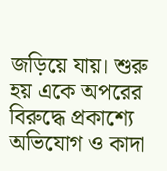জড়িয়ে যায়। শুরু হয় একে অপরের বিরুদ্ধে প্রকাশ্যে অভিযোগ ও কাদা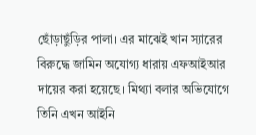ছোঁড়াছুঁড়ির পালা। এর মাঝেই খান স্যারের বিরুদ্ধে জামিন অযোগ্য ধারায় এফআইআর দায়ের করা হয়েছে। মিথ্যা বলার অভিযোগে তিনি এখন আইনি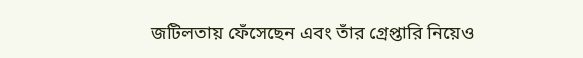জটিলতায় ফেঁসেছেন এবং তাঁর গ্রেপ্তারি নিয়েও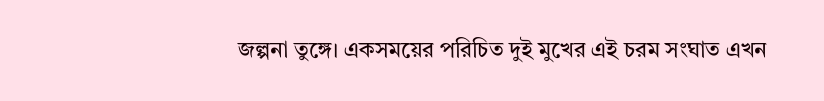জল্পনা তুঙ্গে। একসময়ের পরিচিত দুই মুখের এই চরম সংঘাত এখন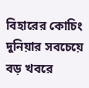বিহারের কোচিং দুনিয়ার সবচেয়ে বড় খবরে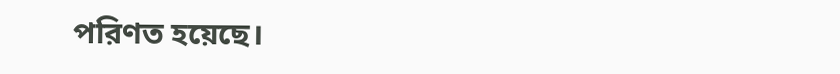পরিণত হয়েছে।